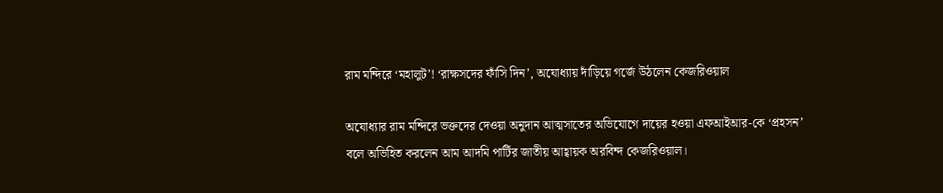রাম মন্দিরে ‘মহালুট’! ‘রাক্ষসদের ফাঁসি দিন’, অযোধ্যায় দাঁড়িয়ে গর্জে উঠলেন কেজরিওয়াল

অযোধ্যার রাম মন্দিরে ভক্তদের দেওয়া অনুদান আত্মসাতের অভিযোগে দায়ের হওয়া এফআইআর-কে ‘প্রহসন’ বলে অভিহিত করলেন আম আদমি পার্টির জাতীয় আহ্বায়ক অরবিন্দ কেজরিওয়াল।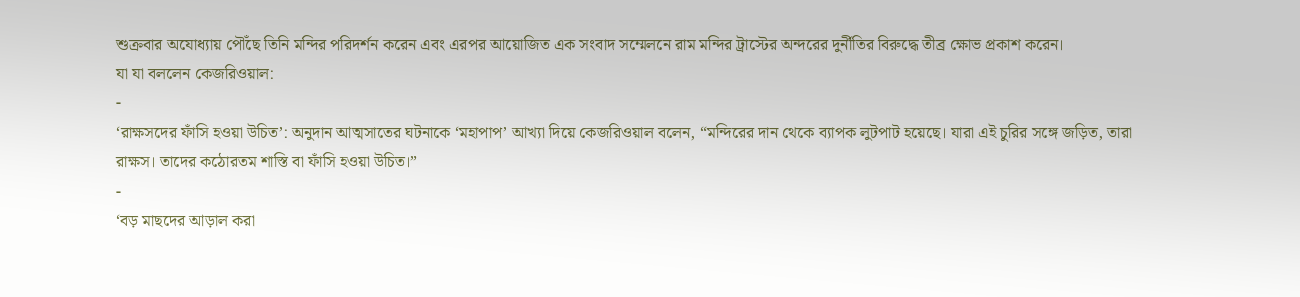শুক্রবার অযোধ্যায় পৌঁছে তিনি মন্দির পরিদর্শন করেন এবং এরপর আয়োজিত এক সংবাদ সম্মেলনে রাম মন্দির ট্রাস্টের অন্দরের দুর্নীতির বিরুদ্ধে তীব্র ক্ষোভ প্রকাশ করেন।
যা যা বললেন কেজরিওয়াল:
-
‘রাক্ষসদের ফাঁসি হওয়া উচিত’: অনুদান আত্মসাতের ঘটনাকে ‘মহাপাপ’ আখ্যা দিয়ে কেজরিওয়াল বলেন, “মন্দিরের দান থেকে ব্যাপক লুটপাট হয়েছে। যারা এই চুরির সঙ্গে জড়িত, তারা রাক্ষস। তাদের কঠোরতম শাস্তি বা ফাঁসি হওয়া উচিত।”
-
‘বড় মাছদের আড়াল করা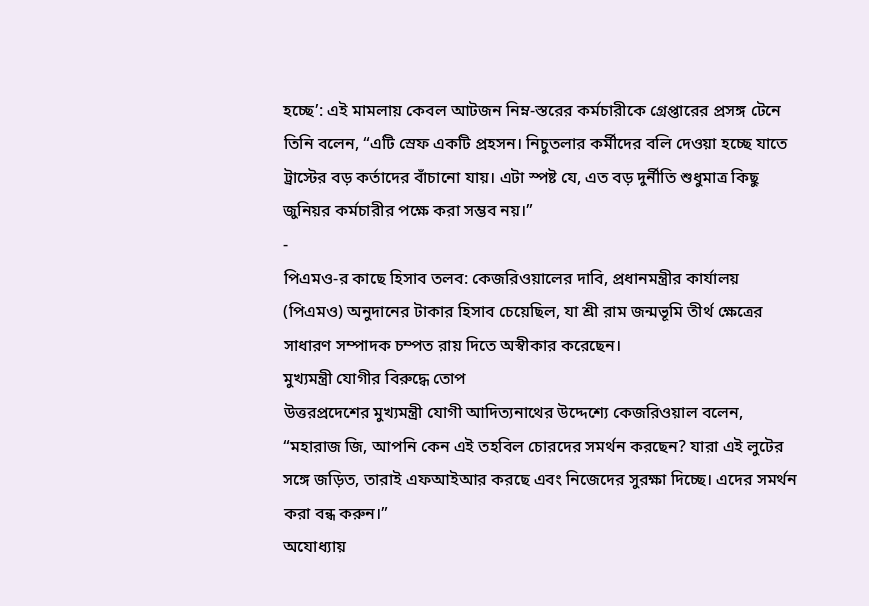হচ্ছে’: এই মামলায় কেবল আটজন নিম্ন-স্তরের কর্মচারীকে গ্রেপ্তারের প্রসঙ্গ টেনে তিনি বলেন, “এটি স্রেফ একটি প্রহসন। নিচুতলার কর্মীদের বলি দেওয়া হচ্ছে যাতে ট্রাস্টের বড় কর্তাদের বাঁচানো যায়। এটা স্পষ্ট যে, এত বড় দুর্নীতি শুধুমাত্র কিছু জুনিয়র কর্মচারীর পক্ষে করা সম্ভব নয়।”
-
পিএমও-র কাছে হিসাব তলব: কেজরিওয়ালের দাবি, প্রধানমন্ত্রীর কার্যালয় (পিএমও) অনুদানের টাকার হিসাব চেয়েছিল, যা শ্রী রাম জন্মভূমি তীর্থ ক্ষেত্রের সাধারণ সম্পাদক চম্পত রায় দিতে অস্বীকার করেছেন।
মুখ্যমন্ত্রী যোগীর বিরুদ্ধে তোপ
উত্তরপ্রদেশের মুখ্যমন্ত্রী যোগী আদিত্যনাথের উদ্দেশ্যে কেজরিওয়াল বলেন, “মহারাজ জি, আপনি কেন এই তহবিল চোরদের সমর্থন করছেন? যারা এই লুটের সঙ্গে জড়িত, তারাই এফআইআর করছে এবং নিজেদের সুরক্ষা দিচ্ছে। এদের সমর্থন করা বন্ধ করুন।”
অযোধ্যায়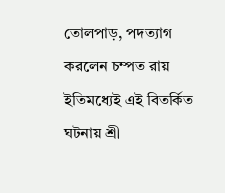তোলপাড়, পদত্যাগ করলেন চম্পত রায়
ইতিমধ্যেই এই বিতর্কিত ঘটনায় শ্রী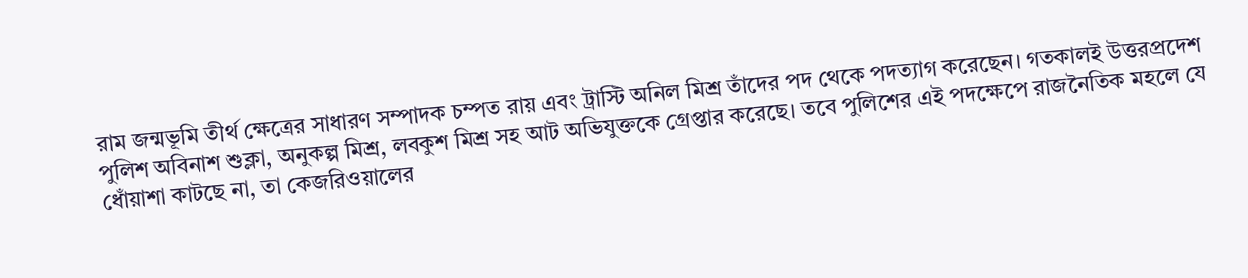রাম জন্মভূমি তীর্থ ক্ষেত্রের সাধারণ সম্পাদক চম্পত রায় এবং ট্রাস্টি অনিল মিশ্র তাঁদের পদ থেকে পদত্যাগ করেছেন। গতকালই উত্তরপ্রদেশ পুলিশ অবিনাশ শুক্লা, অনুকল্প মিশ্র, লবকুশ মিশ্র সহ আট অভিযুক্তকে গ্রেপ্তার করেছে। তবে পুলিশের এই পদক্ষেপে রাজনৈতিক মহলে যে ধোঁয়াশা কাটছে না, তা কেজরিওয়ালের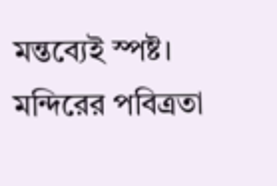মন্তব্যেই স্পষ্ট।
মন্দিরের পবিত্রতা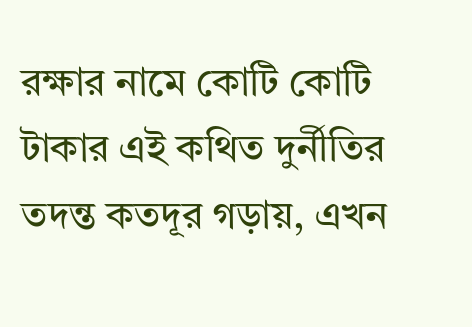রক্ষার নামে কোটি কোটি টাকার এই কথিত দুর্নীতির তদন্ত কতদূর গড়ায়, এখন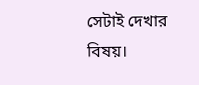সেটাই দেখার বিষয়।